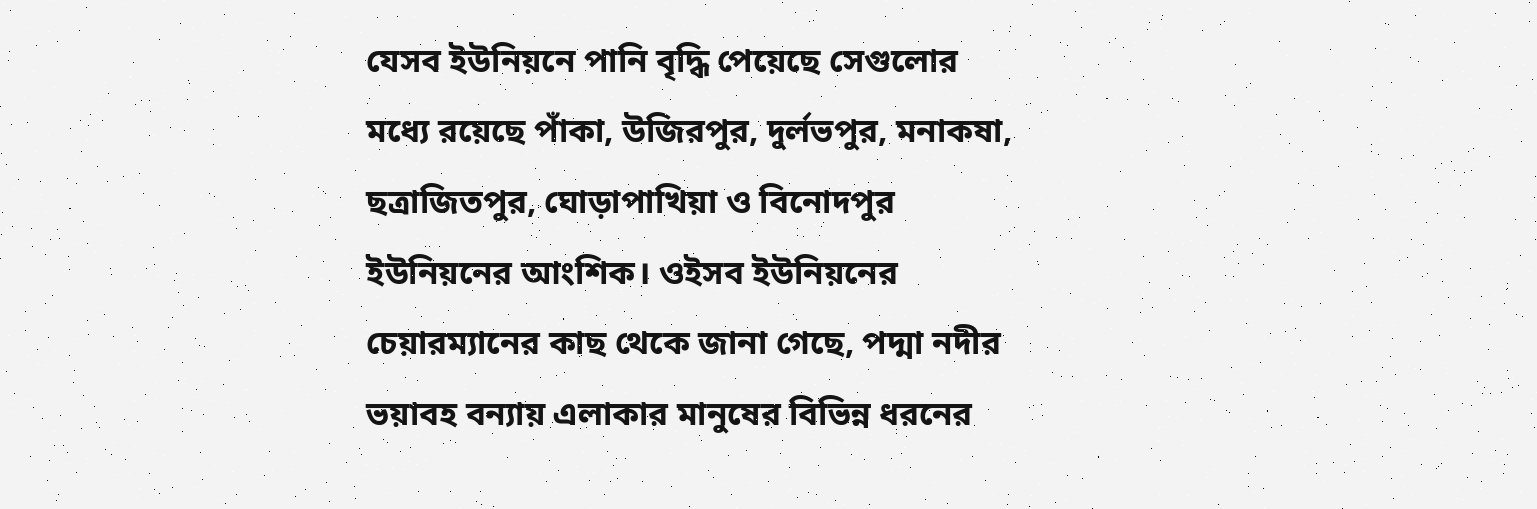যেসব ইউনিয়নে পানি বৃদ্ধি পেয়েছে সেগুলোর মধ্যে রয়েছে পাঁকা, উজিরপুর, দুর্লভপুর, মনাকষা, ছত্রাজিতপুর, ঘোড়াপাখিয়া ও বিনোদপুর ইউনিয়নের আংশিক। ওইসব ইউনিয়নের চেয়ারম্যানের কাছ থেকে জানা গেছে, পদ্মা নদীর ভয়াবহ বন্যায় এলাকার মানুষের বিভিন্ন ধরনের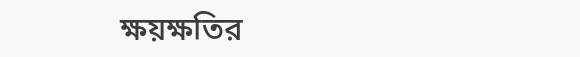ক্ষয়ক্ষতির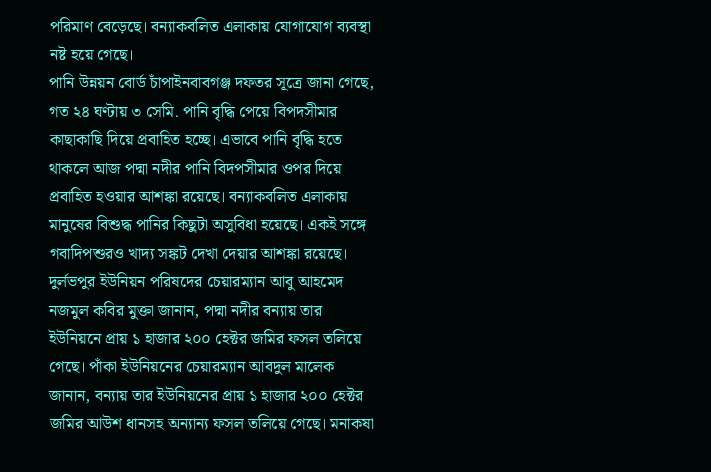পরিমাণ বেড়েছে। বন্যাকবলিত এলাকায় যোগাযোগ ব্যবস্থা নষ্ট হয়ে গেছে।
পানি উন্নয়ন বোর্ড চাঁপাইনবাবগঞ্জ দফতর সূত্রে জানা গেছে, গত ২৪ ঘণ্টায় ৩ সেমি. পানি বৃদ্ধি পেয়ে বিপদসীমার কাছাকাছি দিয়ে প্রবাহিত হচ্ছে। এভাবে পানি বৃদ্ধি হতে থাকলে আজ পদ্মা নদীর পানি বিদপসীমার ওপর দিয়ে প্রবাহিত হওয়ার আশঙ্কা রয়েছে। বন্যাকবলিত এলাকায় মানুষের বিশুদ্ধ পানির কিছুটা অসুবিধা হয়েছে। একই সঙ্গে গবাদিপশুরও খাদ্য সঙ্কট দেখা দেয়ার আশঙ্কা রয়েছে। দুর্লভপুর ইউনিয়ন পরিষদের চেয়ারম্যান আবু আহমেদ নজমুল কবির মুক্তা জানান, পদ্মা নদীর বন্যায় তার ইউনিয়নে প্রায় ১ হাজার ২০০ হেক্টর জমির ফসল তলিয়ে গেছে। পাঁকা ইউনিয়নের চেয়ারম্যান আবদুল মালেক জানান, বন্যায় তার ইউনিয়নের প্রায় ১ হাজার ২০০ হেক্টর জমির আউশ ধানসহ অন্যান্য ফসল তলিয়ে গেছে। মনাকষা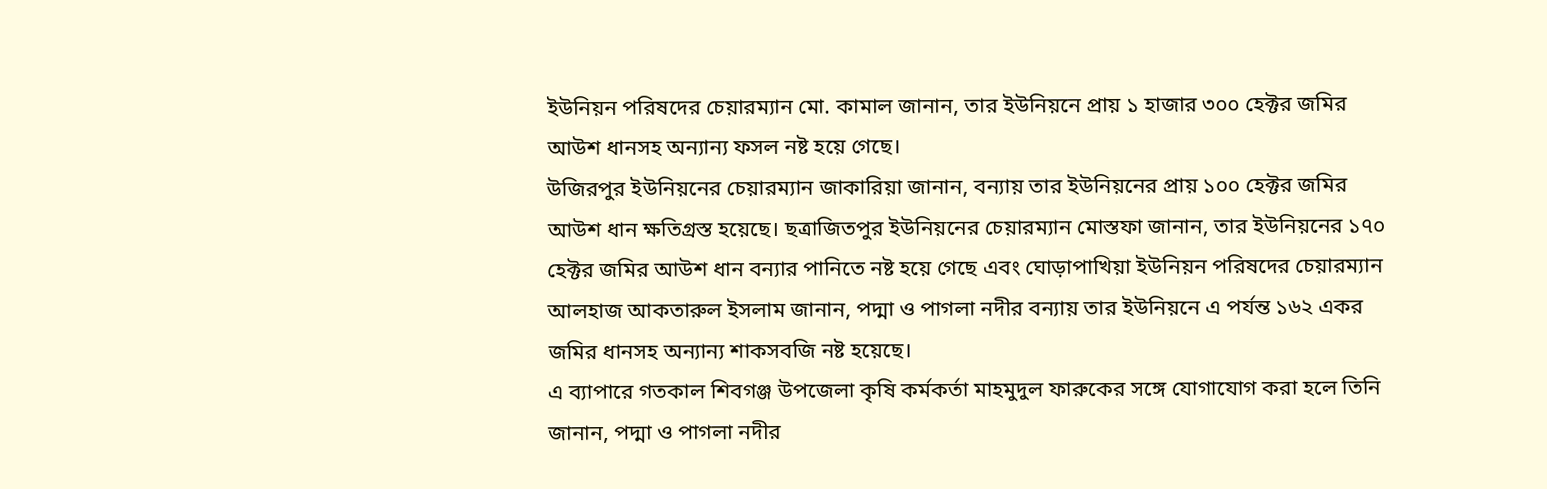ইউনিয়ন পরিষদের চেয়ারম্যান মো. কামাল জানান, তার ইউনিয়নে প্রায় ১ হাজার ৩০০ হেক্টর জমির আউশ ধানসহ অন্যান্য ফসল নষ্ট হয়ে গেছে।
উজিরপুর ইউনিয়নের চেয়ারম্যান জাকারিয়া জানান, বন্যায় তার ইউনিয়নের প্রায় ১০০ হেক্টর জমির আউশ ধান ক্ষতিগ্রস্ত হয়েছে। ছত্রাজিতপুর ইউনিয়নের চেয়ারম্যান মোস্তফা জানান, তার ইউনিয়নের ১৭০ হেক্টর জমির আউশ ধান বন্যার পানিতে নষ্ট হয়ে গেছে এবং ঘোড়াপাখিয়া ইউনিয়ন পরিষদের চেয়ারম্যান আলহাজ আকতারুল ইসলাম জানান, পদ্মা ও পাগলা নদীর বন্যায় তার ইউনিয়নে এ পর্যন্ত ১৬২ একর জমির ধানসহ অন্যান্য শাকসবজি নষ্ট হয়েছে।
এ ব্যাপারে গতকাল শিবগঞ্জ উপজেলা কৃষি কর্মকর্তা মাহমুদুল ফারুকের সঙ্গে যোগাযোগ করা হলে তিনি জানান, পদ্মা ও পাগলা নদীর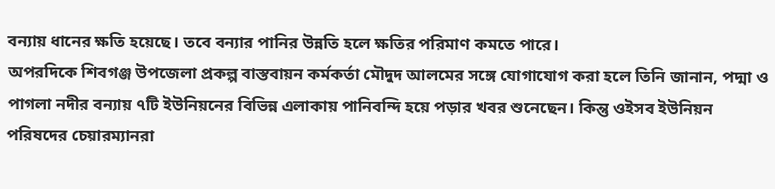বন্যায় ধানের ক্ষতি হয়েছে। তবে বন্যার পানির উন্নতি হলে ক্ষতির পরিমাণ কমতে পারে।
অপরদিকে শিবগঞ্জ উপজেলা প্রকল্প বাস্তবায়ন কর্মকর্তা মৌদুদ আলমের সঙ্গে যোগাযোগ করা হলে তিনি জানান, পদ্মা ও পাগলা নদীর বন্যায় ৭টি ইউনিয়নের বিভিন্ন এলাকায় পানিবন্দি হয়ে পড়ার খবর শুনেছেন। কিন্তু ওইসব ইউনিয়ন পরিষদের চেয়ারম্যানরা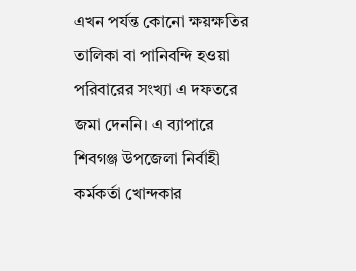এখন পর্যন্ত কোনো ক্ষয়ক্ষতির তালিকা বা পানিবন্দি হওয়া পরিবারের সংখ্যা এ দফতরে জমা দেননি। এ ব্যাপারে শিবগঞ্জ উপজেলা নির্বাহী কর্মকর্তা খোন্দকার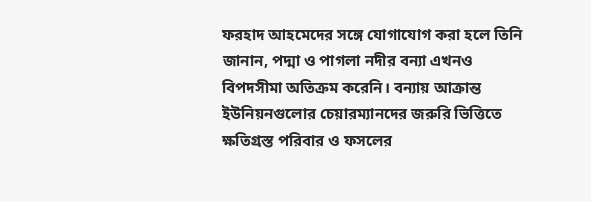ফরহাদ আহমেদের সঙ্গে যোগাযোগ করা হলে তিনি জানান, পদ্মা ও পাগলা নদীর বন্যা এখনও বিপদসীমা অতিক্রম করেনি। বন্যায় আক্রান্ত ইউনিয়নগুলোর চেয়ারম্যানদের জরুরি ভিত্তিতে ক্ষতিগ্রস্ত পরিবার ও ফসলের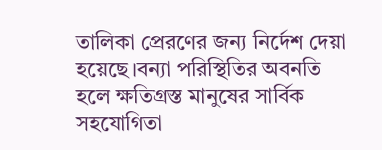তালিকা প্রেরণের জন্য নির্দেশ দেয়া হয়েছে।বন্যা পরিস্থিতির অবনতি হলে ক্ষতিগ্রস্ত মানুষের সার্বিক সহযোগিতা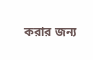করার জন্য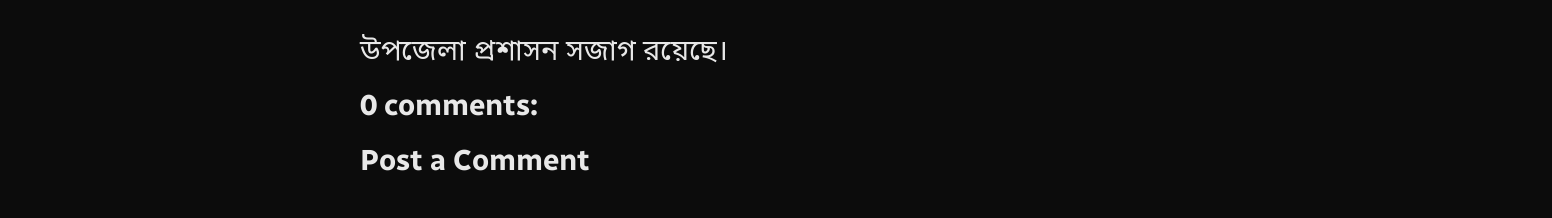উপজেলা প্রশাসন সজাগ রয়েছে।
0 comments:
Post a Comment